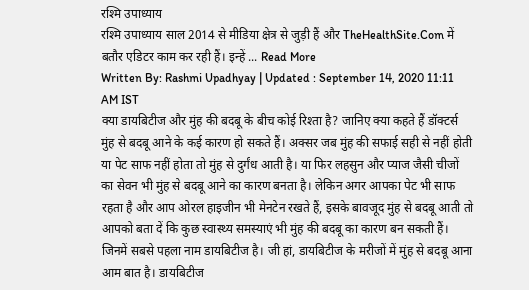रश्मि उपाध्याय
रश्मि उपाध्याय साल 2014 से मीडिया क्षेत्र से जुड़ी हैं और TheHealthSite.Com में बतौर एडिटर काम कर रही हैं। इन्हें ... Read More
Written By: Rashmi Upadhyay | Updated : September 14, 2020 11:11 AM IST
क्या डायबिटीज और मुंह की बदबू के बीच कोई रिश्ता है? जानिए क्या कहते हैं डॉक्टर्स
मुंह से बदबू आने के कई कारण हो सकते हैं। अक्सर जब मुंह की सफाई सही से नहीं होती या पेट साफ नहीं होता तो मुंह से दुर्गंध आती है। या फिर लहसुन और प्याज जैसी चीजों का सेवन भी मुंह से बदबू आने का कारण बनता है। लेकिन अगर आपका पेट भी साफ रहता है और आप ओरल हाइजीन भी मेनटेन रखते हैं, इसके बावजूद मुंह से बदबू आती तो आपको बता दें कि कुछ स्वास्थ्य समस्याएं भी मुंह की बदबू का कारण बन सकती हैं। जिनमें सबसे पहला नाम डायबिटीज है। जी हां, डायबिटीज के मरीजों में मुंह से बदबू आना आम बात है। डायबिटीज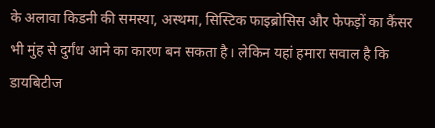के अलावा किडनी की समस्या, अस्थमा, सिस्टिक फाइब्रोसिस और फेफड़ों का कैंसर भी मुंह से दुर्गंध आने का कारण बन सकता है। लेकिन यहां हमारा सवाल है कि डायबिटीज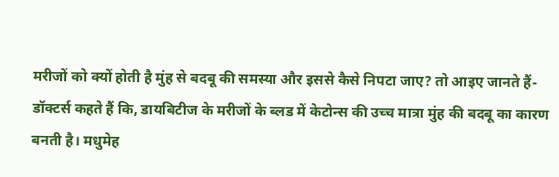मरीजों को क्यों होती है मुंह से बदबू की समस्या और इससे कैसे निपटा जाए? तो आइए जानते हैं-
डॉक्टर्स कहते हैं कि, डायबिटीज के मरीजों के ब्लड में केटोन्स की उच्च मात्रा मुंह की बदबू का कारण बनती है। मधुमेह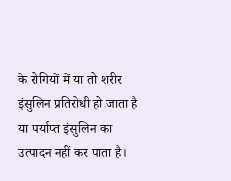के रोगियों में या तो शरीर इंसुलिन प्रतिरोधी हो जाता है या पर्याप्त इंसुलिन का उत्पादन नहीं कर पाता है।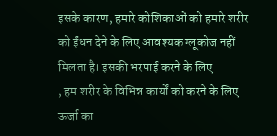इसके कारण, हमारे कोशिकाओं को हमारे शरीर को ईंधन देने के लिए आवश्यक ग्लूकोज नहीं मिलता है। इसकी भरपाई करने के लिए
, हम शरीर के विभिन्न कार्यों को करने के लिए ऊर्जा का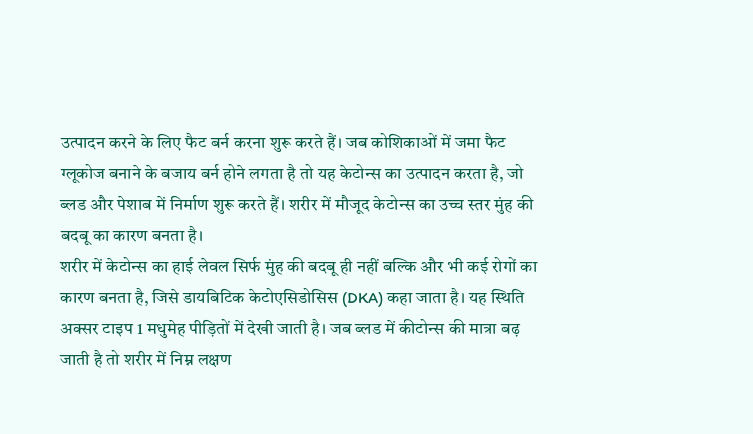उत्पादन करने के लिए फैट बर्न करना शुरू करते हैं। जब कोशिकाओं में जमा फैट ग्लूकोज बनाने के बजाय बर्न होने लगता है तो यह केटोन्स का उत्पादन करता है, जो ब्लड और पेशाब में निर्माण शुरू करते हैं। शरीर में मौजूद केटोन्स का उच्च स्तर मुंह की बदबू का कारण बनता है।
शरीर में केटोन्स का हाई लेवल सिर्फ मुंह की बदबू ही नहीं बल्कि और भी कई रोगों का कारण बनता है, जिसे डायबिटिक केटोएसिडोसिस (DKA) कहा जाता है। यह स्थिति अक्सर टाइप 1 मधुमेह पीड़ितों में देखी जाती है। जब ब्लड में कीटोन्स की मात्रा बढ़ जाती है तो शरीर में निम्न लक्षण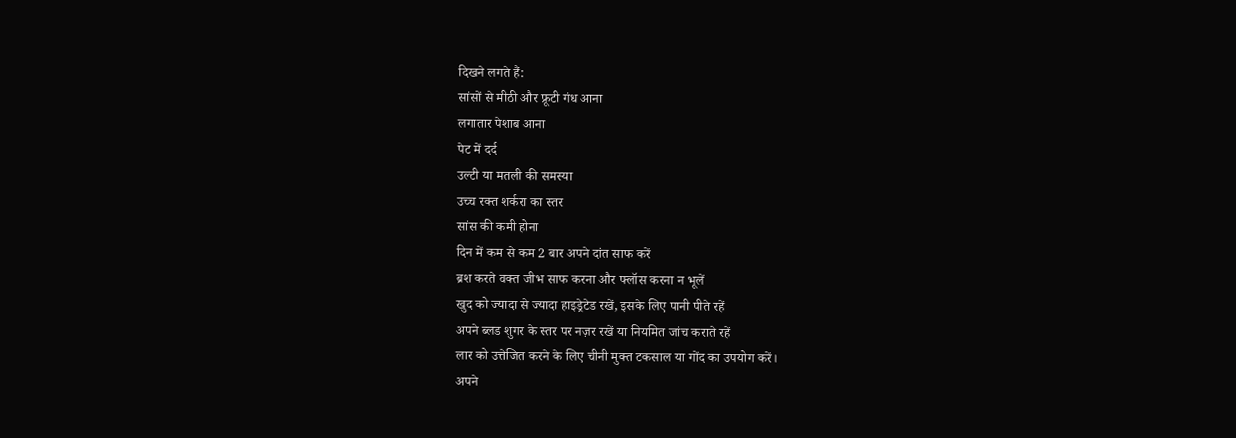दिखने लगते हैं:
सांसों से मीठी और फ्रूटी गंध आना
लगातार पेशाब आना
पेट में दर्द
उल्टी या मतली की समस्या
उच्च रक्त शर्करा का स्तर
सांस की कमी होना
दिन में कम से कम 2 बार अपने दांत साफ करें
ब्रश करते वक्त जीभ साफ करना और फ्लॉस करना न भूलें
खुद को ज्यादा से ज्यादा हाइड्रेटेड रखें, इसके लिए पानी पीते रहें
अपने ब्लड शुगर के स्तर पर नज़र रखें या नियमित जांच कराते रहें
लार को उत्तेजित करने के लिए चीनी मुक्त टकसाल या गोंद का उपयोग करें।
अपने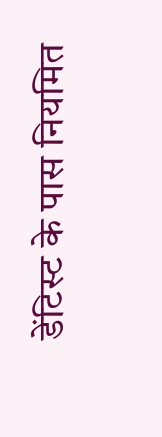डेंटिस्ट के पास नियमित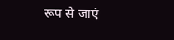रूप से जाएं